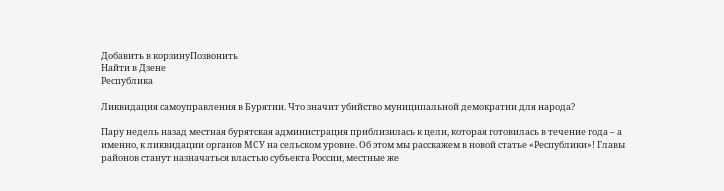Добавить в корзинуПозвонить
Найти в Дзене
Республика

Ликвидация самоуправления в Бурятии. Что значит убийство муниципальной демократии для народа?

Пару недель назад местная бурятская администрация приблизилась к цели, которая готовилась в течение года – а именно, к ликвидации органов МСУ на сельском уровне. Об этом мы расскажем в новой статье «Республики»! Главы районов станут назначаться властью субъекта России, местные же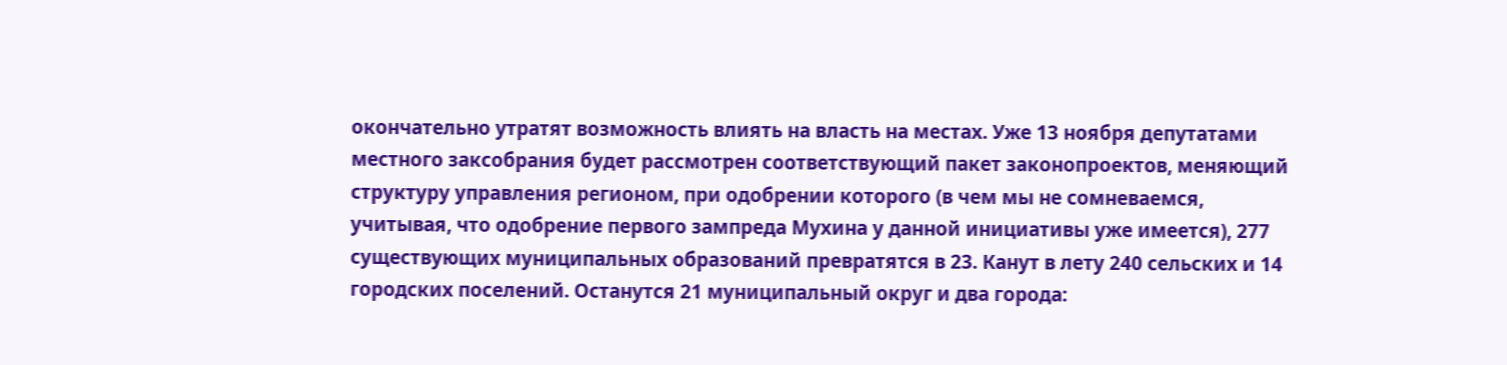окончательно утратят возможность влиять на власть на местах. Уже 13 ноября депутатами местного заксобрания будет рассмотрен соответствующий пакет законопроектов, меняющий структуру управления регионом, при одобрении которого (в чем мы не сомневаемся, учитывая, что одобрение первого зампреда Мухина у данной инициативы уже имеется), 277 существующих муниципальных образований превратятся в 23. Канут в лету 240 сельских и 14 городских поселений. Останутся 21 муниципальный округ и два города: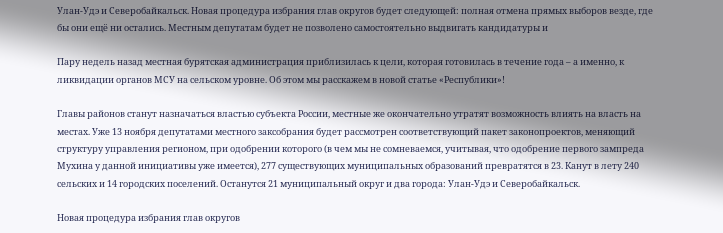Улан-Удэ и Северобайкальск. Новая процедура избрания глав округов будет следующей: полная отмена прямых выборов везде, где бы они ещё ни остались. Местным депутатам будет не позволено самостоятельно выдвигать кандидатуры и

Пару недель назад местная бурятская администрация приблизилась к цели, которая готовилась в течение года – а именно, к ликвидации органов МСУ на сельском уровне. Об этом мы расскажем в новой статье «Республики»!

Главы районов станут назначаться властью субъекта России, местные же окончательно утратят возможность влиять на власть на местах. Уже 13 ноября депутатами местного заксобрания будет рассмотрен соответствующий пакет законопроектов, меняющий структуру управления регионом, при одобрении которого (в чем мы не сомневаемся, учитывая, что одобрение первого зампреда Мухина у данной инициативы уже имеется), 277 существующих муниципальных образований превратятся в 23. Канут в лету 240 сельских и 14 городских поселений. Останутся 21 муниципальный округ и два города: Улан-Удэ и Северобайкальск.

Новая процедура избрания глав округов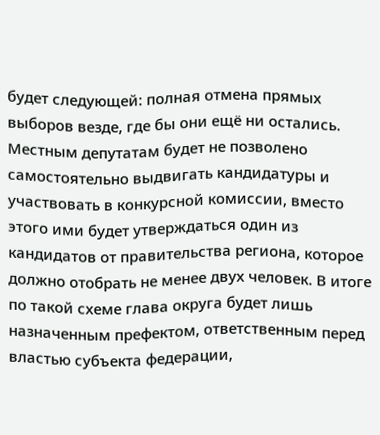будет следующей: полная отмена прямых выборов везде, где бы они ещё ни остались. Местным депутатам будет не позволено самостоятельно выдвигать кандидатуры и участвовать в конкурсной комиссии, вместо этого ими будет утверждаться один из кандидатов от правительства региона, которое должно отобрать не менее двух человек. В итоге по такой схеме глава округа будет лишь назначенным префектом, ответственным перед властью субъекта федерации,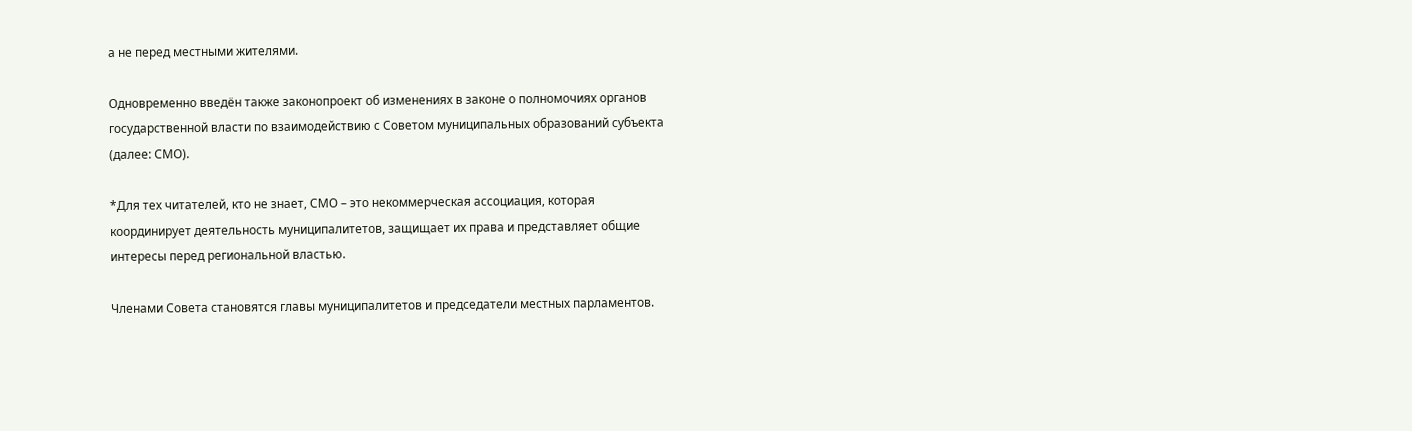а не перед местными жителями.

Одновременно введён также законопроект об изменениях в законе о полномочиях органов государственной власти по взаимодействию с Советом муниципальных образований субъекта (далее: СМО).

*Для тех читателей, кто не знает, СМО – это некоммерческая ассоциация, которая координирует деятельность муниципалитетов, защищает их права и представляет общие интересы перед региональной властью.

Членами Совета становятся главы муниципалитетов и председатели местных парламентов.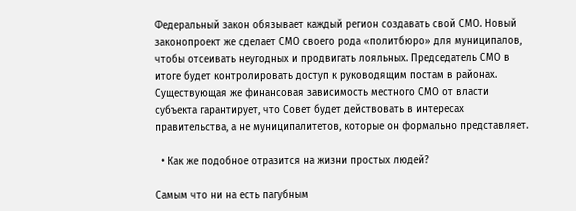Федеральный закон обязывает каждый регион создавать свой СМО. Новый законопроект же сделает СМО своего рода «политбюро» для муниципалов, чтобы отсеивать неугодных и продвигать лояльных. Председатель СМО в итоге будет контролировать доступ к руководящим постам в районах. Существующая же финансовая зависимость местного СМО от власти субъекта гарантирует, что Совет будет действовать в интересах правительства, а не муниципалитетов, которые он формально представляет.

  • Как же подобное отразится на жизни простых людей?

Самым что ни на есть пагубным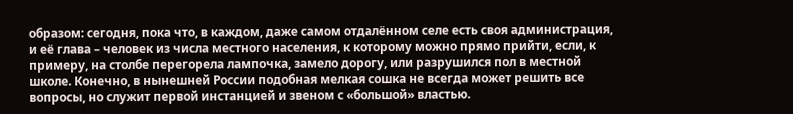образом: сегодня, пока что, в каждом, даже самом отдалённом селе есть своя администрация, и её глава – человек из числа местного населения, к которому можно прямо прийти, если, к примеру, на столбе перегорела лампочка, замело дорогу, или разрушился пол в местной школе. Конечно, в нынешней России подобная мелкая сошка не всегда может решить все вопросы, но служит первой инстанцией и звеном с «большой» властью.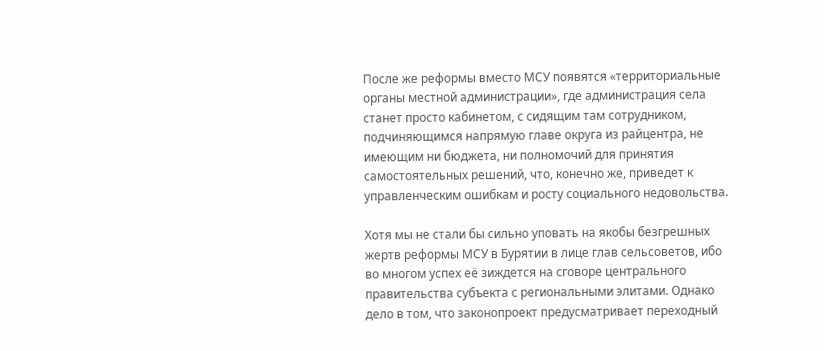После же реформы вместо МСУ появятся «территориальные органы местной администрации», где администрация села станет просто кабинетом, с сидящим там сотрудником, подчиняющимся напрямую главе округа из райцентра, не имеющим ни бюджета, ни полномочий для принятия самостоятельных решений, что, конечно же, приведет к управленческим ошибкам и росту социального недовольства.

Хотя мы не стали бы сильно уповать на якобы безгрешных жертв реформы МСУ в Бурятии в лице глав сельсоветов, ибо во многом успех её зиждется на сговоре центрального правительства субъекта с региональными элитами. Однако дело в том, что законопроект предусматривает переходный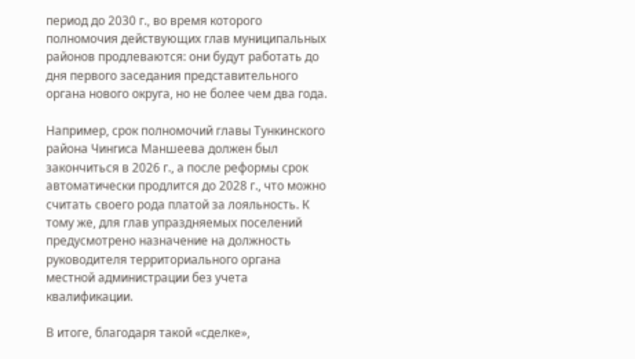период до 2030 г., во время которого полномочия действующих глав муниципальных районов продлеваются: они будут работать до дня первого заседания представительного органа нового округа, но не более чем два года.

Например, срок полномочий главы Тункинского района Чингиса Маншеева должен был закончиться в 2026 г., а после реформы срок автоматически продлится до 2028 г., что можно считать своего рода платой за лояльность. К тому же, для глав упраздняемых поселений предусмотрено назначение на должность руководителя территориального органа местной администрации без учета квалификации.

В итоге, благодаря такой «сделке»,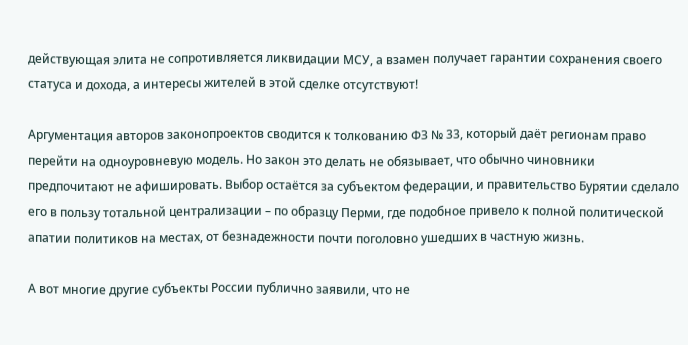действующая элита не сопротивляется ликвидации МСУ, а взамен получает гарантии сохранения своего статуса и дохода, а интересы жителей в этой сделке отсутствуют!

Аргументация авторов законопроектов сводится к толкованию ФЗ № 33, который даёт регионам право перейти на одноуровневую модель. Но закон это делать не обязывает, что обычно чиновники предпочитают не афишировать. Выбор остаётся за субъектом федерации, и правительство Бурятии сделало его в пользу тотальной централизации – по образцу Перми, где подобное привело к полной политической апатии политиков на местах, от безнадежности почти поголовно ушедших в частную жизнь.

А вот многие другие субъекты России публично заявили, что не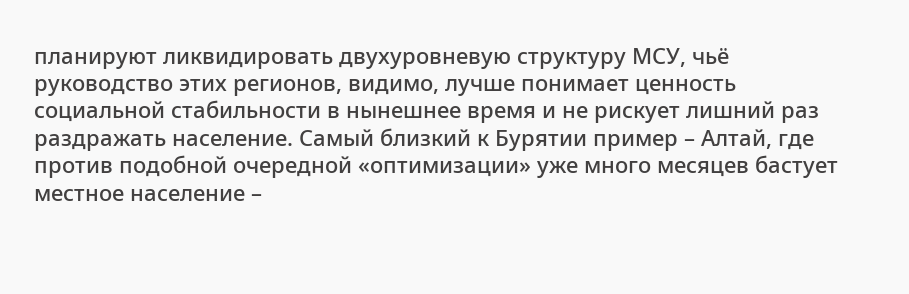планируют ликвидировать двухуровневую структуру МСУ, чьё руководство этих регионов, видимо, лучше понимает ценность социальной стабильности в нынешнее время и не рискует лишний раз раздражать население. Самый близкий к Бурятии пример – Алтай, где против подобной очередной «оптимизации» уже много месяцев бастует местное население –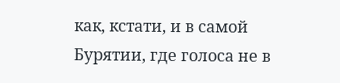как, кстати, и в самой Бурятии, где голоса не в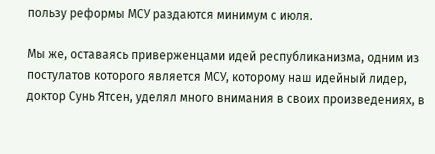пользу реформы МСУ раздаются минимум с июля.

Мы же, оставаясь приверженцами идей республиканизма, одним из постулатов которого является МСУ, которому наш идейный лидер, доктор Сунь Ятсен, уделял много внимания в своих произведениях, в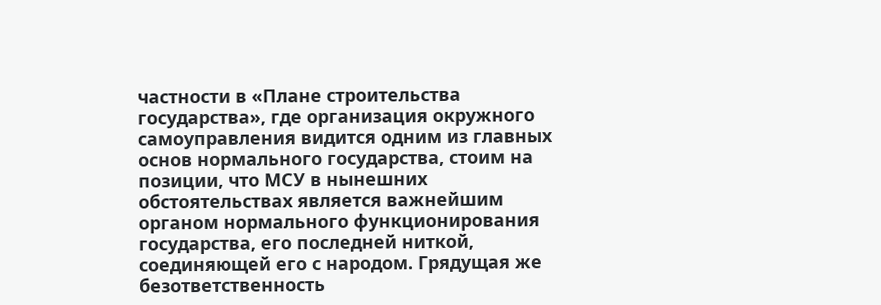частности в «Плане строительства государства», где организация окружного самоуправления видится одним из главных основ нормального государства, стоим на позиции, что МСУ в нынешних обстоятельствах является важнейшим органом нормального функционирования государства, его последней ниткой, соединяющей его с народом. Грядущая же безответственность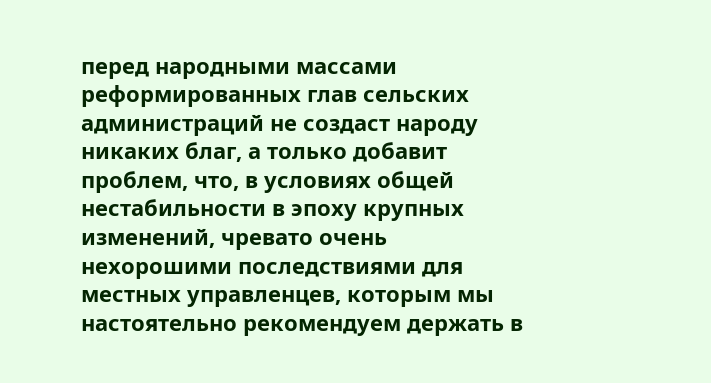перед народными массами реформированных глав сельских администраций не создаст народу никаких благ, а только добавит проблем, что, в условиях общей нестабильности в эпоху крупных изменений, чревато очень нехорошими последствиями для местных управленцев, которым мы настоятельно рекомендуем держать в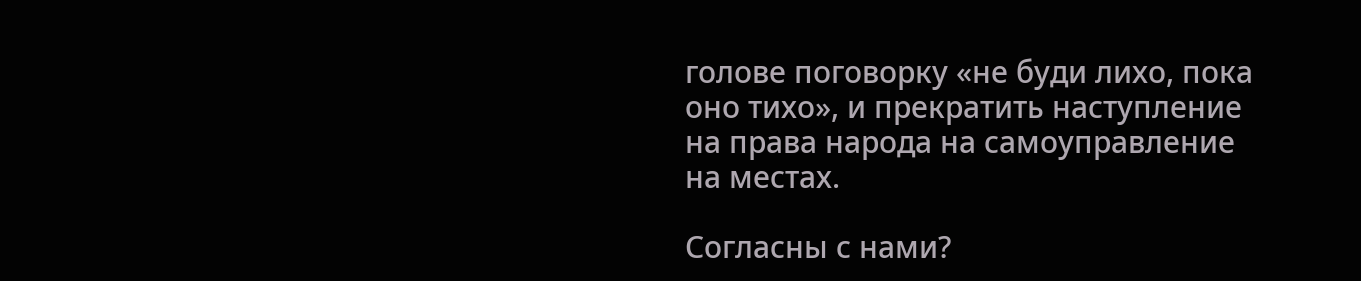голове поговорку «не буди лихо, пока оно тихо», и прекратить наступление на права народа на самоуправление на местах.

Согласны с нами?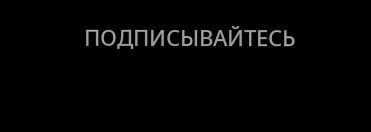ПОДПИСЫВАЙТЕСЬ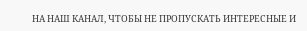НА НАШ КАНАЛ, ЧТОБЫ НЕ ПРОПУСКАТЬ ИНТЕРЕСНЫЕ И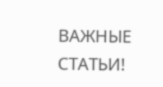ВАЖНЫЕ СТАТЬИ!